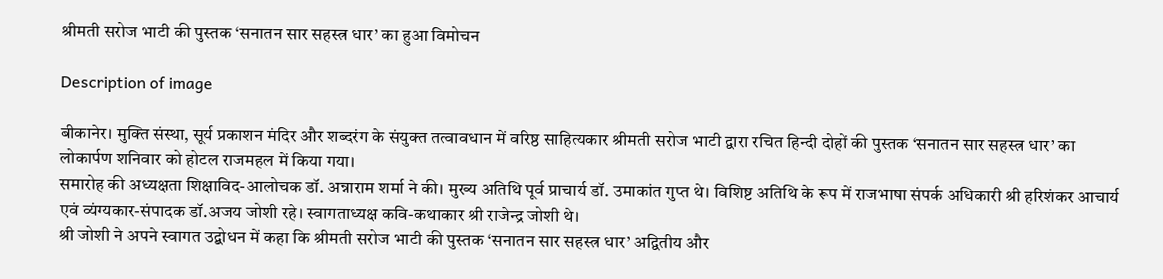श्रीमती सरोज भाटी की पुस्तक ‘सनातन सार सहस्त्र धार’ का हुआ विमोचन

Description of image

बीकानेर। मुक्ति संस्था, सूर्य प्रकाशन मंदिर और शब्दरंग के संयुक्त तत्वावधान में वरिष्ठ साहित्यकार श्रीमती सरोज भाटी द्वारा रचित हिन्दी दोहों की पुस्तक ‘सनातन सार सहस्त्र धार’ का लोकार्पण शनिवार को होटल राजमहल में किया गया।
समारोह की अध्यक्षता शिक्षाविद-आलोचक डॉ. अन्नाराम शर्मा ने की। मुख्य अतिथि पूर्व प्राचार्य डॉ. उमाकांत गुप्त थे। विशिष्ट अतिथि के रूप में राजभाषा संपर्क अधिकारी श्री हरिशंकर आचार्य एवं व्यंग्यकार-संपादक डॉ.अजय जोशी रहे। स्वागताध्यक्ष कवि-कथाकार श्री राजेन्द्र जोशी थे।
श्री जोशी ने अपने स्वागत उद्बोधन में कहा कि श्रीमती सरोज भाटी की पुस्तक ‘सनातन सार सहस्त्र धार’ अद्वितीय और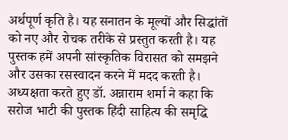अर्थपूर्ण कृति है। यह सनातन के मूल्यों और सिद्धांतों को नए और रोचक तरीके से प्रस्तुत करती है। यह पुस्तक हमें अपनी सांस्कृतिक विरासत को समझने और उसका रसस्वादन करने में मदद करती है।
अध्यक्षता करते हुए डॉ. अन्नाराम शर्मा ने कहा कि सरोज भाटी की पुस्तक हिंदी साहित्य की समृद्धि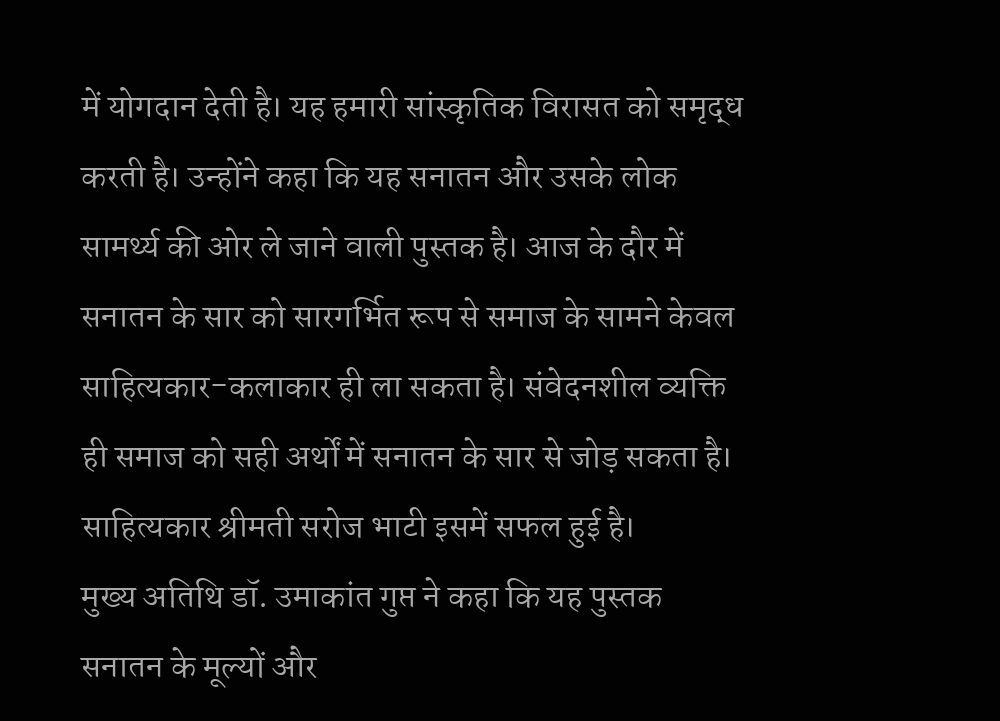में योगदान देती है। यह हमारी सांस्कृतिक विरासत को समृद्ध करती है। उन्होंने कहा कि यह सनातन और उसके लोक सामर्थ्य की ओर ले जाने वाली पुस्तक है। आज के दौर में सनातन के सार को सारगर्भित रूप से समाज के सामने केवल साहित्यकार-कलाकार ही ला सकता है। संवेदनशील व्यक्ति ही समाज को सही अर्थों में सनातन के सार से जोड़ सकता है। साहित्यकार श्रीमती सरोज भाटी इसमें सफल हुई है।
मुख्य अतिथि डॉ. उमाकांत गुप्त ने कहा कि यह पुस्तक सनातन के मूल्यों और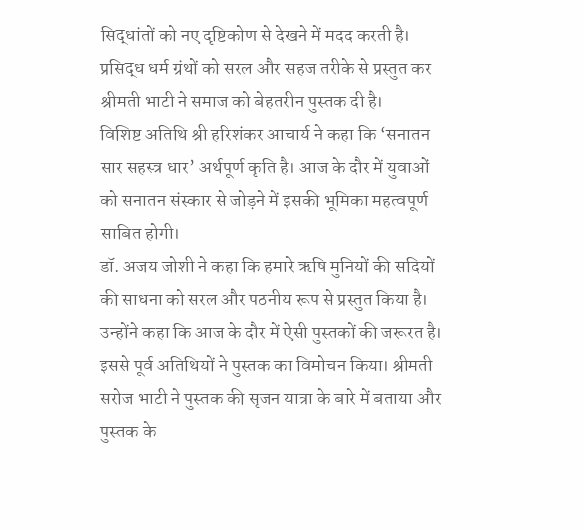सिद्धांतों को नए दृष्टिकोण से देखने में मदद करती है। प्रसिद्ध धर्म ग्रंथों को सरल और सहज तरीके से प्रस्तुत कर श्रीमती भाटी ने समाज को बेहतरीन पुस्तक दी है।
विशिष्ट अतिथि श्री हरिशंकर आचार्य ने कहा कि ‘सनातन सार सहस्त्र धार’ अर्थपूर्ण कृति है। आज के दौर में युवाओं को सनातन संस्कार से जोड़ने में इसकी भूमिका महत्वपूर्ण साबित होगी।
डॉ. अजय जोशी ने कहा कि हमारे ऋषि मुनियों की सदियों की साधना को सरल और पठनीय रूप से प्रस्तुत किया है। उन्होंने कहा कि आज के दौर में ऐसी पुस्तकों की जरूरत है।
इससे पूर्व अतिथियों ने पुस्तक का विमोचन किया। श्रीमती सरोज भाटी ने पुस्तक की सृजन यात्रा के बारे में बताया और पुस्तक के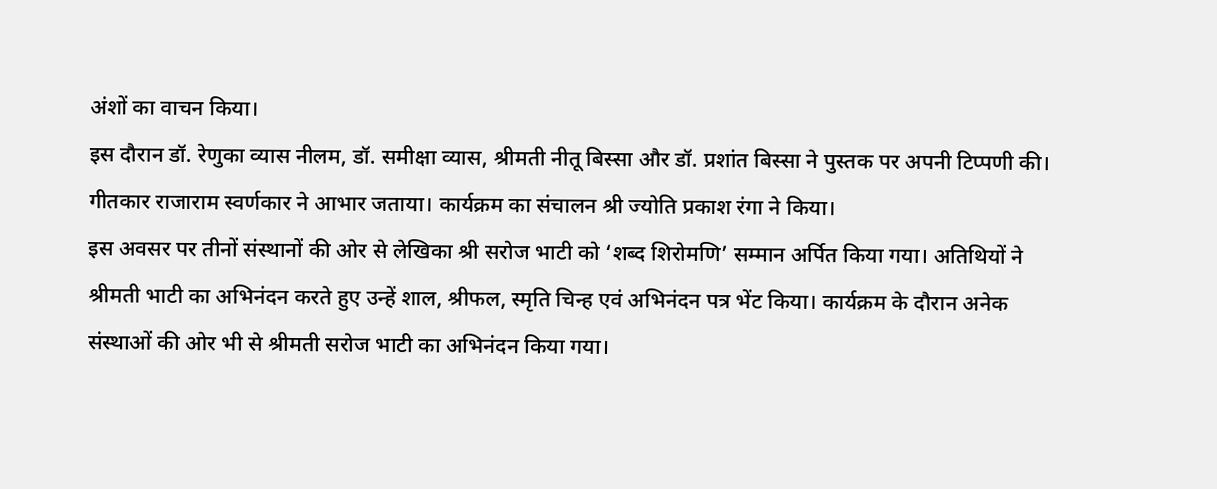अंशों का वाचन किया।
इस दौरान डॉ. रेणुका व्यास नीलम, डॉ. समीक्षा व्यास, श्रीमती नीतू बिस्सा और डॉ. प्रशांत बिस्सा ने पुस्तक पर अपनी टिप्पणी की। गीतकार राजाराम स्वर्णकार ने आभार जताया। कार्यक्रम का संचालन श्री ज्योति प्रकाश रंगा ने किया।
इस अवसर पर तीनों संस्थानों की ओर से लेखिका श्री सरोज भाटी को ‘शब्द शिरोमणि’ सम्मान अर्पित किया गया। अतिथियों ने श्रीमती भाटी का अभिनंदन करते हुए उन्हें शाल, श्रीफल, स्मृति चिन्ह एवं अभिनंदन पत्र भेंट किया। कार्यक्रम के दौरान अनेक संस्थाओं की ओर भी से श्रीमती सरोज भाटी का अभिनंदन किया गया।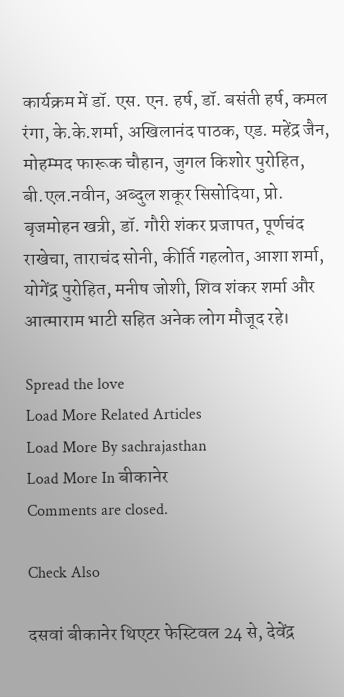कार्यक्रम में डॉ. एस. एन. हर्ष, डॉ. बसंती हर्ष, कमल रंगा, के.के.शर्मा, अखिलानंद पाठक, एड. महेंद्र जैन, मोहम्मद फारूक चौहान, जुगल किशोर पुरोहित, बी.एल.नवीन, अब्दुल शकूर सिसोदिया, प्रो. बृजमोहन खत्री, डॉ. गौरी शंकर प्रजापत, पूर्णचंद राखेचा, ताराचंद सोनी, कीर्ति गहलोत, आशा शर्मा, योगेंद्र पुरोहित, मनीष जोशी, शिव शंकर शर्मा और आत्माराम भाटी सहित अनेक लोग मौजूद रहे।

Spread the love
Load More Related Articles
Load More By sachrajasthan
Load More In बीकानेर
Comments are closed.

Check Also

दसवां बीकानेर थिएटर फेस्टिवल 24 से, देवेंद्र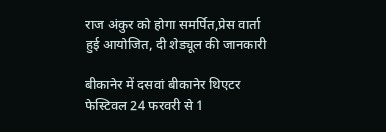राज अंकुर को होगा समर्पित,प्रेस वार्ता हुई आयोजित, दी शेड्यूल की जानकारी

बीकानेर में दसवां बीकानेर थिएटर फेस्टिवल 24 फरवरी से 1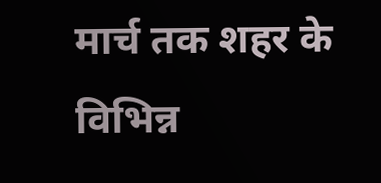मार्च तक शहर के विभिन्न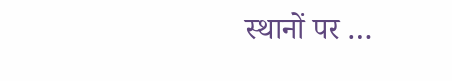स्थानों पर …